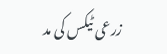زرعی ٹیکس کی مد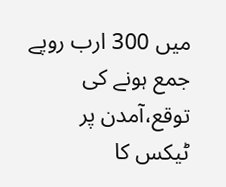میں 300 ارب روپے جمع ہونے کی توقع،آمدن پر ٹیکس کا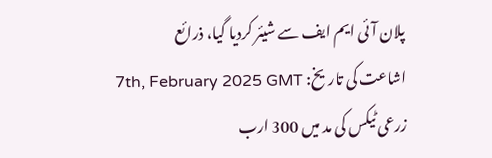پلان آئی ایم ایف سے شیئر کردیا گیا، ذرائع
اشاعت کی تاریخ: 7th, February 2025 GMT
زرعی ٹیکس کی مد میں 300 ارب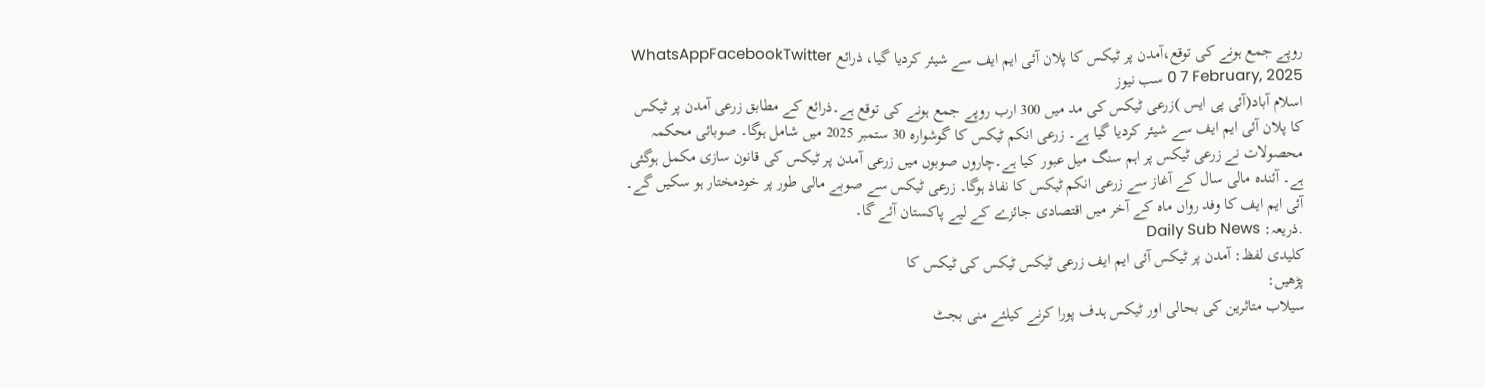روپے جمع ہونے کی توقع،آمدن پر ٹیکس کا پلان آئی ایم ایف سے شیئر کردیا گیا، ذرائع WhatsAppFacebookTwitter 0 7 February, 2025 سب نیوز
اسلام آباد(آئی پی ایس )زرعی ٹیکس کی مد میں 300 ارب روپے جمع ہونے کی توقع ہے۔ذرائع کے مطابق زرعی آمدن پر ٹیکس کا پلان آئی ایم ایف سے شیئر کردیا گیا ہے۔ زرعی انکم ٹیکس کا گوشوارہ 30 ستمبر 2025 میں شامل ہوگا۔ صوبائی محکمہ محصولات نے زرعی ٹیکس پر اہم سنگ میل عبور کیا ہے۔چاروں صوبوں میں زرعی آمدن پر ٹیکس کی قانون سازی مکمل ہوگئی ہے۔ آئندہ مالی سال کے آغاز سے زرعی انکم ٹیکس کا نفاذ ہوگا۔ زرعی ٹیکس سے صوبے مالی طور پر خودمختار ہو سکیں گے۔ آئی ایم ایف کا وفد رواں ماہ کے آخر میں اقتصادی جائزے کے لیے پاکستان آئے گا۔
.ذریعہ: Daily Sub News
کلیدی لفظ: آمدن پر ٹیکس آئی ایم ایف زرعی ٹیکس ٹیکس کی ٹیکس کا
پڑھیں:
سیلاب متاثرین کی بحالی اور ٹیکس ہدف پورا کرنے کیلئے منی بجٹ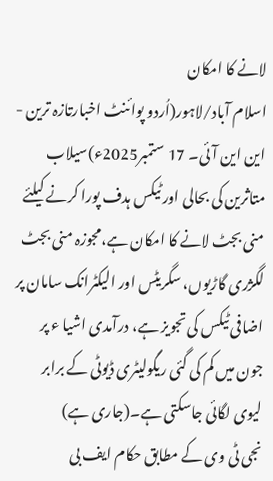لانے کا امکان
اسلام آباد/لاہور(اُردو پوائنٹ اخبارتازہ ترین - این این آئی۔ 17 ستمبر2025ء)سیلاب متاثرین کی بحالی اور ٹیکس ہدف پورا کرنے کیلئے منی بجٹ لانے کا امکان ہے،مجوزہ منی بجٹ لگژری گاڑیوں، سگریٹس اور الیکٹرانک سامان پر اضافی ٹیکس کی تجویز ہے، درآمدی اشیا ء پر جون میں کم کی گئی ریگولیٹری ڈیوٹی کے برابر لیوی لگائی جاسکتی ہے۔(جاری ہے)
نجی ٹی وی کے مطابق حکام ایف بی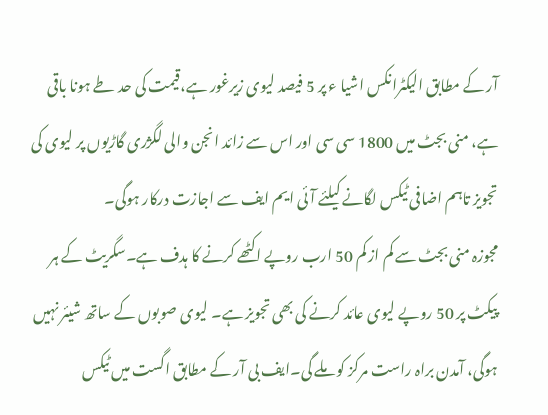آر کے مطابق الیکٹرانکس اشیا ء پر 5 فیصد لیوی زیرغور ہے،قیمت کی حد طے ہونا باقی ہے، منی بجٹ میں 1800 سی سی اور اس سے زائد انجن والی لگژری گاڑیوں پر لیوی کی تجویز تاہم اضافی ٹیکس لگانے کیلئے آئی ایم ایف سے اجازت درکار ہوگی۔
مجوزہ منی بجٹ سے کم از کم 50 ارب روپے اکٹھے کرنے کا ہدف ہے۔سگریٹ کے ہر پیکٹ پر 50 روپے لیوی عائد کرنے کی بھی تجویز ہے۔ لیوی صوبوں کے ساتھ شیئر نہیں ہوگی، آمدن براہ راست مرکز کو ملے گی۔ایف بی آر کے مطابق اگست میں ٹیکس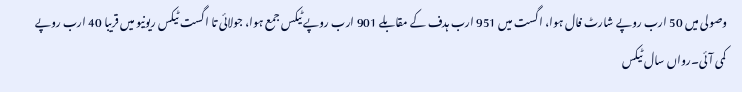وصولی میں 50 ارب روپے شارٹ فال ہوا، اگست میں 951 ارب ہدف کے مقابلے 901 ارب روپے ٹیکس جمع ہوا، جولائی تا اگست ٹیکس ریونیو میں قریبا 40 ارب روپے کمی آئی۔رواں سال ٹیکس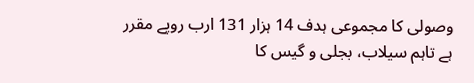وصولی کا مجموعی ہدف 14 ہزار 131 ارب روپے مقرر ہے تاہم سیلاب، بجلی و گیس کا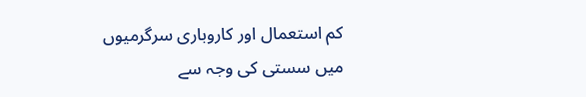کم استعمال اور کاروباری سرگرمیوں میں سستی کی وجہ سے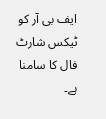ایف بی آر کو ٹیکس شارٹ فال کا سامنا ہے۔